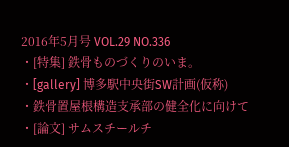2016年5月号 VOL.29 NO.336
・[特集] 鉄骨ものづくりのいま。
・[gallery] 博多駅中央街SW計画(仮称)
・鉄骨置屋根構造支承部の健全化に向けて
・[論文] サムスチールチ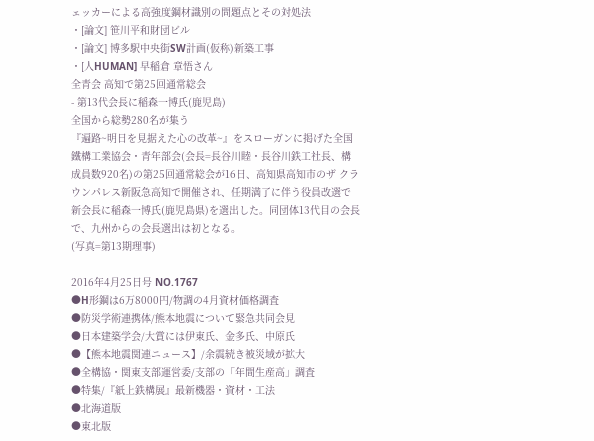ェッカーによる高強度鋼材識別の問題点とその対処法
・[論文] 笹川平和財団ビル
・[論文] 博多駅中央街SW計画(仮称)新築工事
・[人HUMAN] 早稲倉 章悟さん
全青会 高知で第25回通常総会
- 第13代会長に稲森一博氏(鹿児島)
全国から総勢280名が集う
『遍路~明日を見据えた心の改革~』をスローガンに掲げた全国鐵構工業協会・青年部会(会長=長谷川睦・長谷川鉄工社長、構成員数920名)の第25回通常総会が16日、高知県高知市のザ クラウンパレス新阪急高知で開催され、任期満了に伴う役員改選で新会長に稲森一博氏(鹿児島県)を選出した。同団体13代目の会長で、九州からの会長選出は初となる。
(写真=第13期理事)

2016年4月25日号 NO.1767
●H形鋼は6万8000円/物調の4月資材価格調査
●防災学術連携体/熊本地震について緊急共同会見
●日本建築学会/大賞には伊東氏、金多氏、中原氏
●【熊本地震関連ニュース】/余震続き被災域が拡大
●全構協・関東支部運営委/支部の「年間生産高」調査
●特集/『紙上鉄構展』最新機器・資材・工法
●北海道版
●東北版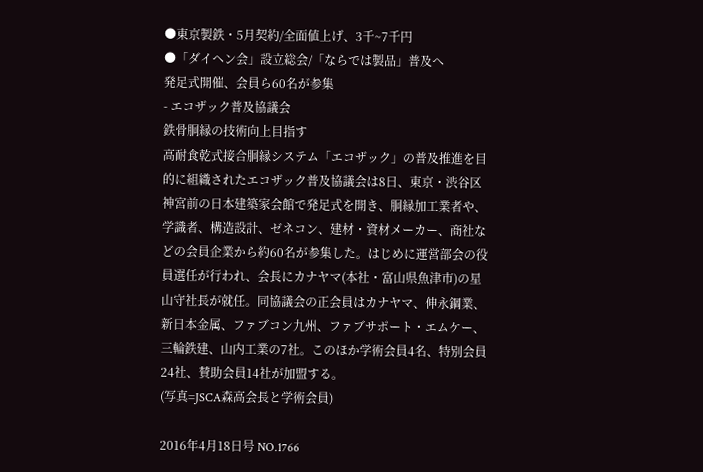●東京製鉄・5月契約/全面値上げ、3千~7千円
●「ダイヘン会」設立総会/「ならでは製品」普及へ
発足式開催、会員ら60名が参集
- エコザック普及協議会
鉄骨胴縁の技術向上目指す
高耐食乾式接合胴縁システム「エコザック」の普及推進を目的に組織されたエコザック普及協議会は8日、東京・渋谷区神宮前の日本建築家会館で発足式を開き、胴縁加工業者や、学識者、構造設計、ゼネコン、建材・資材メーカー、商社などの会員企業から約60名が参集した。はじめに運営部会の役員選任が行われ、会長にカナヤマ(本社・富山県魚津市)の星山守社長が就任。同協議会の正会員はカナヤマ、伸永鋼業、新日本金属、ファブコン九州、ファブサポート・エムケー、三輪鉄建、山内工業の7社。このほか学術会員4名、特別会員24社、賛助会員14社が加盟する。
(写真=JSCA森高会長と学術会員)

2016年4月18日号 NO.1766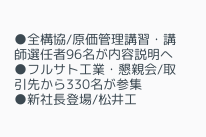●全構協/原価管理講習・講師選任者96名が内容説明へ
●フルサト工業・懇親会/取引先から330名が参集
●新社長登場/松井工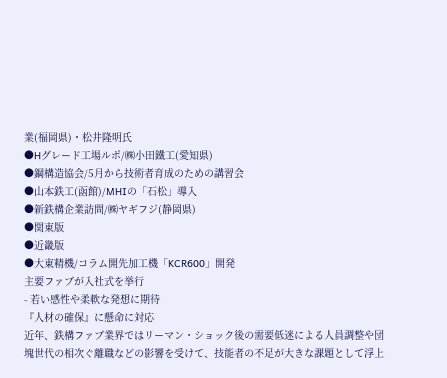業(福岡県)・松井隆明氏
●Hグレード工場ルポ/㈱小田鐵工(愛知県)
●鋼構造協会/5月から技術者育成のための講習会
●山本鉄工(函館)/MHIの「石松」導入
●新鉄構企業訪問/㈱ヤギフジ(静岡県)
●関東版
●近畿版
●大東精機/コラム開先加工機「KCR600」開発
主要ファブが入社式を挙行
- 若い感性や柔軟な発想に期待
『人材の確保』に懸命に対応
近年、鉄構ファブ業界ではリーマン・ショック後の需要低迷による人員調整や団塊世代の相次ぐ離職などの影響を受けて、技能者の不足が大きな課題として浮上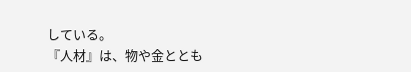している。
『人材』は、物や金ととも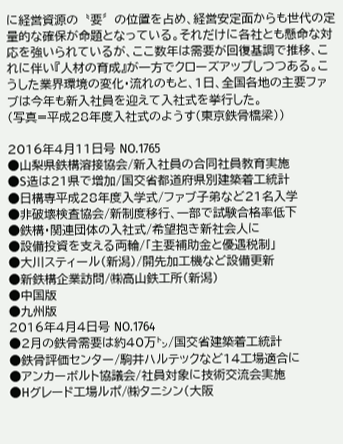に経営資源の〝要〞の位置を占め、経営安定面からも世代の定量的な確保が命題となっている。それだけに各社とも懸命な対応を強いられているが、ここ数年は需要が回復基調で推移、これに伴い『人材の育成』が一方でクローズアップしつつある。こうした業界環境の変化・流れのもと、1日、全国各地の主要ファブは今年も新入社員を迎えて入社式を挙行した。
(写真=平成28年度入社式のようす(東京鉄骨橋梁))

2016年4月11日号 NO.1765
●山梨県鉄構溶接協会/新入社員の合同社員教育実施
●S造は21県で増加/国交省都道府県別建築着工統計
●日構専平成28年度入学式/ファブ子弟など21名入学
●非破壊検査協会/新制度移行、一部で試験合格率低下
●鉄構・関連団体の入社式/希望抱き新社会人に
●設備投資を支える両輪/「主要補助金と優遇税制」
●大川スティール(新潟)/開先加工機など設備更新
●新鉄構企業訪問/㈱高山鉄工所(新潟)
●中国版
●九州版
2016年4月4日号 NO.1764
●2月の鉄骨需要は約40万㌧/国交省建築着工統計
●鉄骨評価センター/駒井ハルテックなど14工場適合に
●アンカーボルト協議会/社員対象に技術交流会実施
●Hグレード工場ルポ/㈱タニシン(大阪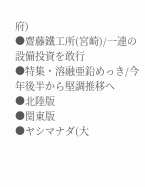府)
●齋藤鐵工所(宮崎)/一連の設備投資を敢行
●特集・溶融亜鉛めっき/今年後半から堅調推移へ
●北陸版
●関東版
●ヤシマナダ(大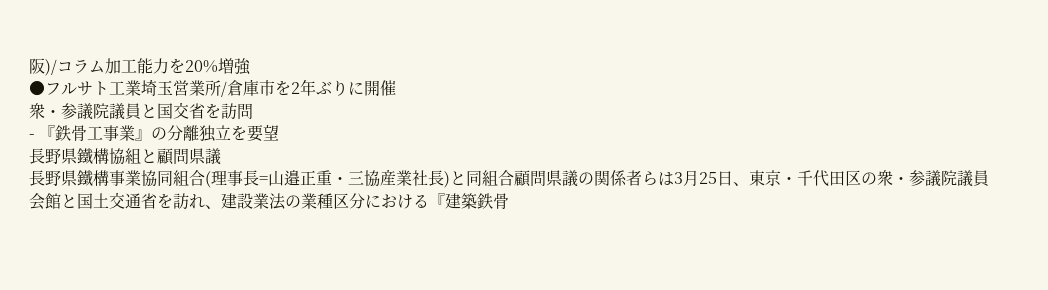阪)/コラム加工能力を20%増強
●フルサト工業埼玉営業所/倉庫市を2年ぶりに開催
衆・参議院議員と国交省を訪問
- 『鉄骨工事業』の分離独立を要望
長野県鐵構協組と顧問県議
長野県鐵構事業協同組合(理事長=山邉正重・三協産業社長)と同組合顧問県議の関係者らは3月25日、東京・千代田区の衆・参議院議員会館と国土交通省を訪れ、建設業法の業種区分における『建築鉄骨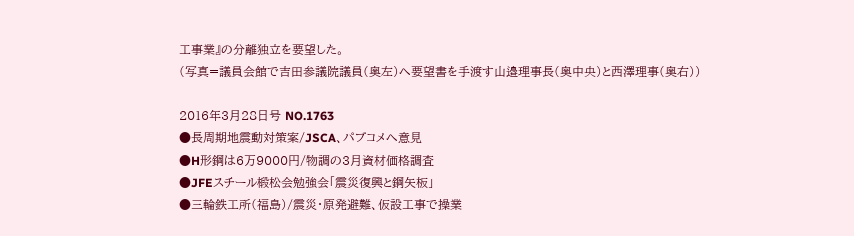工事業』の分離独立を要望した。
(写真=議員会館で吉田参議院議員(奥左)へ要望書を手渡す山邉理事長(奥中央)と西澤理事(奥右))

2016年3月28日号 NO.1763
●長周期地震動対策案/JSCA、パブコメへ意見
●H形鋼は6万9000円/物調の3月資材価格調査
●JFEスチール椴松会勉強会「震災復興と鋼矢板」
●三輪鉄工所(福島)/震災・原発避難、仮設工事で操業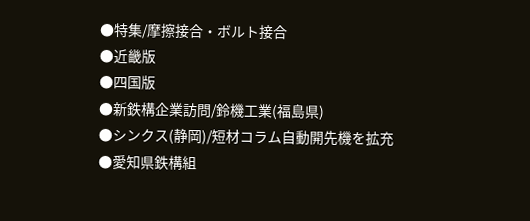●特集/摩擦接合・ボルト接合
●近畿版
●四国版
●新鉄構企業訪問/鈴機工業(福島県)
●シンクス(静岡)/短材コラム自動開先機を拡充
●愛知県鉄構組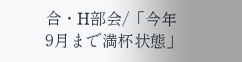合・H部会/「今年9月まで満杯状態」